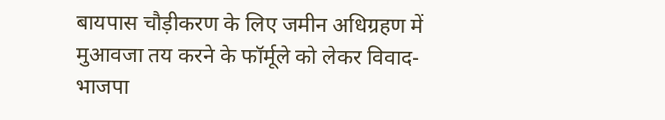बायपास चौड़ीकरण के लिए जमीन अधिग्रहण में मुआवजा तय करने के फॉर्मूले को लेकर विवाद- भाजपा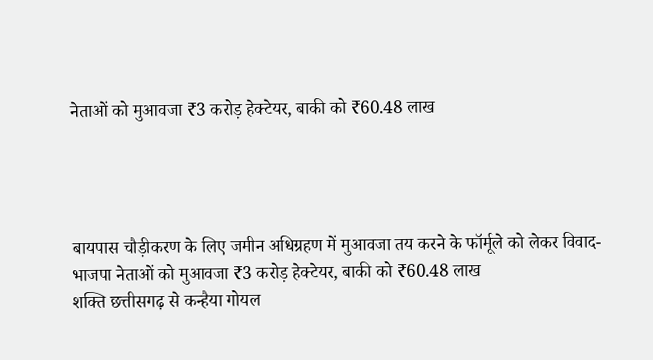नेताओं को मुआवजा ₹3 करोड़ हेक्टेयर, बाकी को ₹60.48 लाख




बायपास चौड़ीकरण के लिए जमीन अधिग्रहण में मुआवजा तय करने के फॉर्मूले को लेकर विवाद- भाजपा नेताओं को मुआवजा ₹3 करोड़ हेक्टेयर, बाकी को ₹60.48 लाख
शक्ति छत्तीसगढ़ से कन्हैया गोयल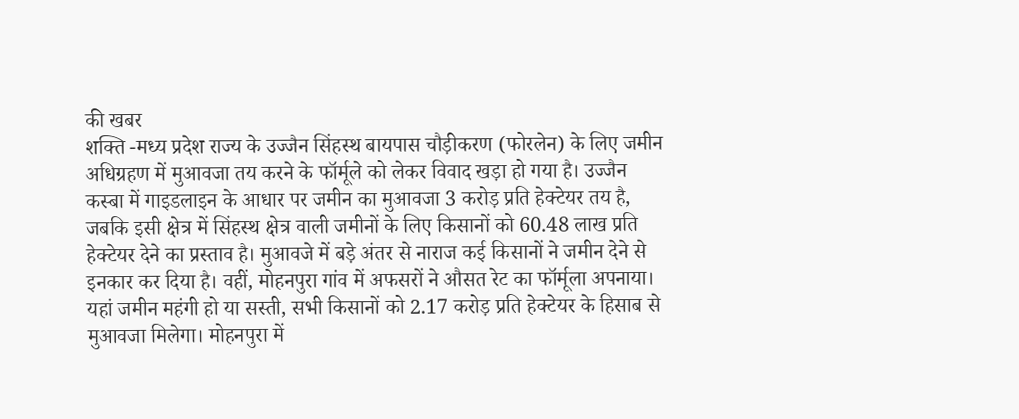की खबर
शक्ति -मध्य प्रदेश राज्य के उज्जैन सिंहस्थ बायपास चौड़ीकरण (फोरलेन) के लिए जमीन अधिग्रहण में मुआवजा तय करने के फॉर्मूले को लेकर विवाद खड़ा हो गया है। उज्जैन कस्बा में गाइडलाइन के आधार पर जमीन का मुआवजा 3 करोड़ प्रति हेक्टेयर तय है, जबकि इसी क्षेत्र में सिंहस्थ क्षेत्र वाली जमीनों के लिए किसानों को 60.48 लाख प्रति हेक्टेयर देने का प्रस्ताव है। मुआवजे में बड़े अंतर से नाराज कई किसानों ने जमीन देने से इनकार कर दिया है। वहीं, मोहनपुरा गांव में अफसरों ने औसत रेट का फॉर्मूला अपनाया। यहां जमीन महंगी हो या सस्ती, सभी किसानों को 2.17 करोड़ प्रति हेक्टेयर के हिसाब से मुआवजा मिलेगा। मोहनपुरा में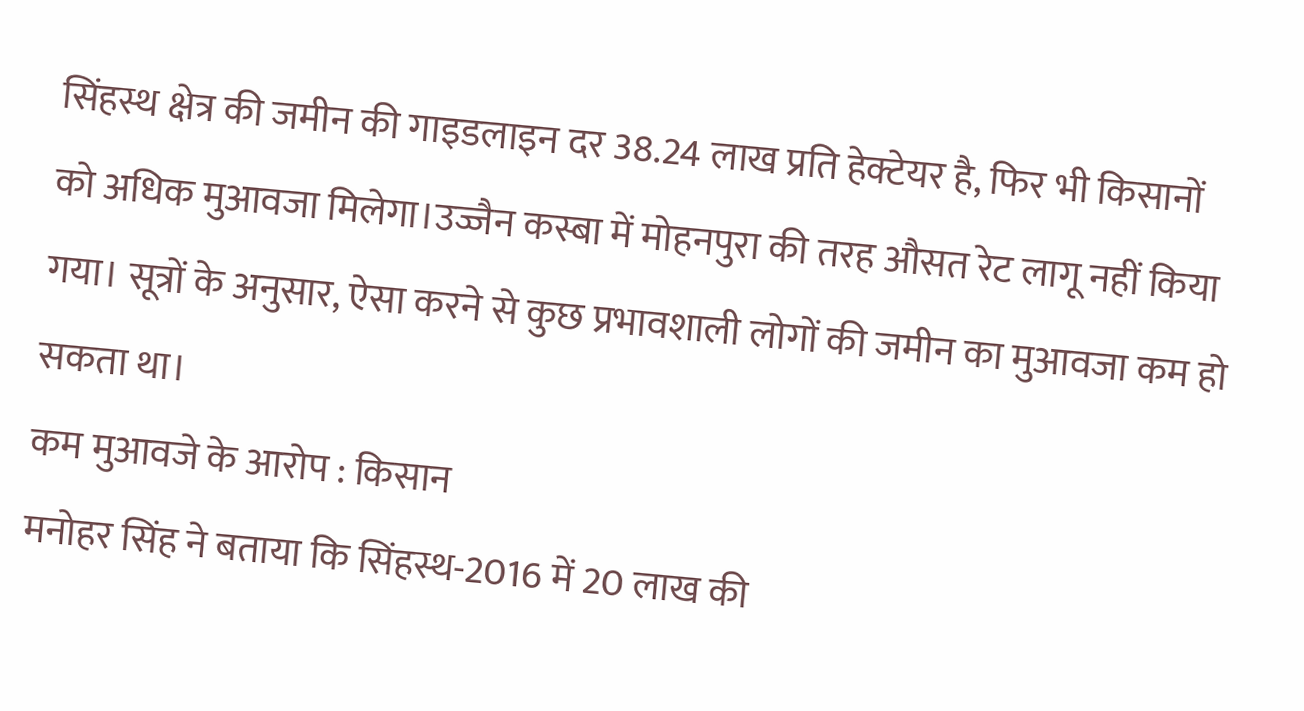सिंहस्थ क्षेत्र की जमीन की गाइडलाइन दर 38.24 लाख प्रति हेक्टेयर है, फिर भी किसानों को अधिक मुआवजा मिलेगा।उज्जैन कस्बा में मोहनपुरा की तरह औसत रेट लागू नहीं किया गया। सूत्रों के अनुसार, ऐसा करने से कुछ प्रभावशाली लोगों की जमीन का मुआवजा कम हो सकता था।
कम मुआवजे के आरोप : किसान
मनोहर सिंह ने बताया कि सिंहस्थ-2016 में 20 लाख की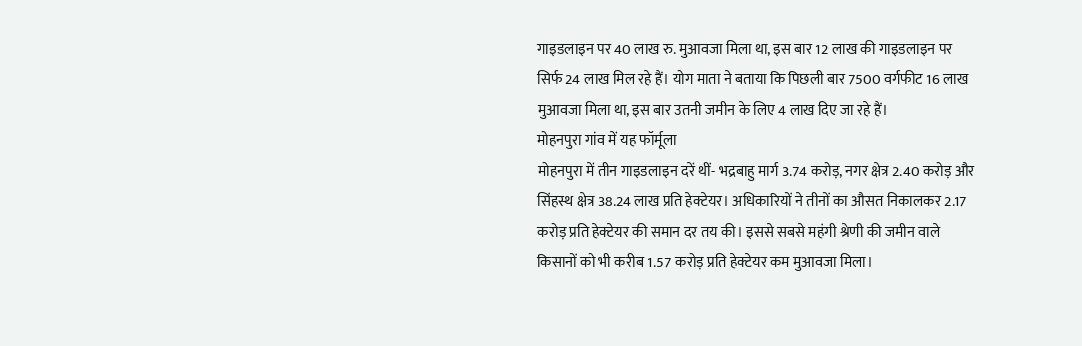गाइडलाइन पर 40 लाख रु. मुआवजा मिला था, इस बार 12 लाख की गाइडलाइन पर सिर्फ 24 लाख मिल रहे हैं। योग माता ने बताया कि पिछली बार 7500 वर्गफीट 16 लाख मुआवजा मिला था, इस बार उतनी जमीन के लिए 4 लाख दिए जा रहे हैं।
मोहनपुरा गांव में यह फॉर्मूला
मोहनपुरा में तीन गाइडलाइन दरें थीं- भद्रबाहु मार्ग 3.74 करोड़, नगर क्षेत्र 2.40 करोड़ और सिंहस्थ क्षेत्र 38.24 लाख प्रति हेक्टेयर। अधिकारियों ने तीनों का औसत निकालकर 2.17 करोड़ प्रति हेक्टेयर की समान दर तय की। इससे सबसे महंगी श्रेणी की जमीन वाले किसानों को भी करीब 1.57 करोड़ प्रति हेक्टेयर कम मुआवजा मिला।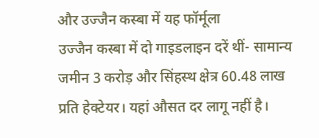और उज्जैन कस्बा में यह फॉर्मूला
उज्जैन कस्बा में दो गाइडलाइन दरें थीं- सामान्य जमीन 3 करोड़ और सिंहस्थ क्षेत्र 60.48 लाख प्रति हेक्टेयर। यहां औसत दर लागू नहीं है।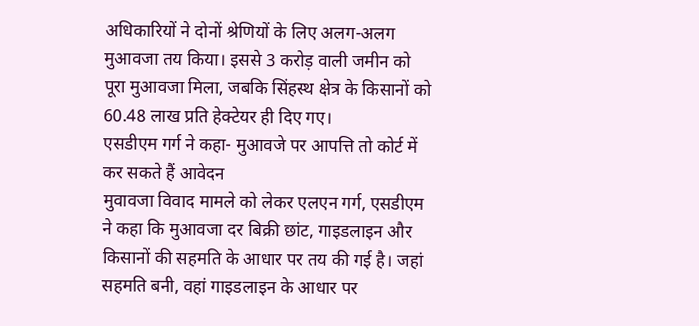अधिकारियों ने दोनों श्रेणियों के लिए अलग-अलग मुआवजा तय किया। इससे 3 करोड़ वाली जमीन को पूरा मुआवजा मिला, जबकि सिंहस्थ क्षेत्र के किसानों को 60.48 लाख प्रति हेक्टेयर ही दिए गए।
एसडीएम गर्ग ने कहा- मुआवजे पर आपत्ति तो कोर्ट में कर सकते हैं आवेदन
मुवावजा विवाद मामले को लेकर एलएन गर्ग, एसडीएम ने कहा कि मुआवजा दर बिक्री छांट, गाइडलाइन और किसानों की सहमति के आधार पर तय की गई है। जहां सहमति बनी, वहां गाइडलाइन के आधार पर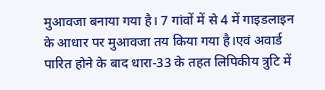मुआवजा बनाया गया है। 7 गांवों में से 4 में गाइडलाइन के आधार पर मुआवजा तय किया गया है।एवं अवार्ड पारित होने के बाद धारा-33 के तहत लिपिकीय त्रुटि में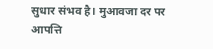सुधार संभव है। मुआवजा दर पर आपत्ति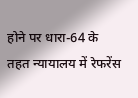होने पर धारा-64 के तहत न्यायालय में रेफरेंस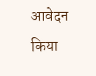आवेदन किया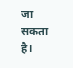जा सकता है।